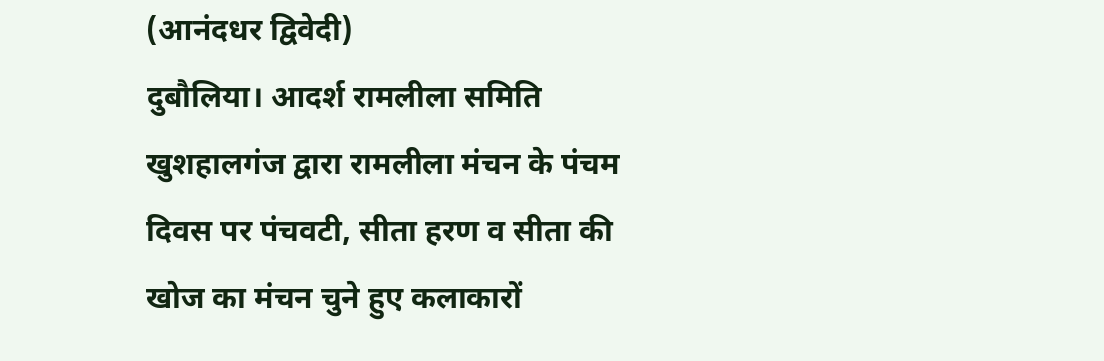(आनंदधर द्विवेदी)
दुबौलिया। आदर्श रामलीला समिति खुशहालगंज द्वारा रामलीला मंचन के पंचम दिवस पर पंचवटी, सीता हरण व सीता की खोज का मंचन चुने हुए कलाकारों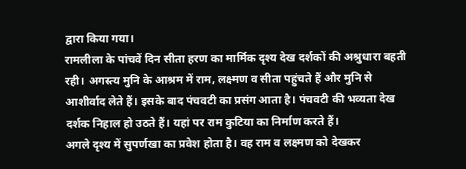द्वारा किया गया।
रामलीला के पांचवें दिन सीता हरण का मार्मिक दृश्य देख दर्शकों की अश्रुधारा बहती रही। अगस्त्य मुनि के आश्रम में राम, लक्ष्मण व सीता पहुंचते हैं और मुनि से आशीर्वाद लेते हैं। इसके बाद पंचवटी का प्रसंग आता है। पंचवटी की भव्यता देख दर्शक निहाल हो उठते हैं। यहां पर राम कुटिया का निर्माण करते हैं।
अगले दृश्य में सुपर्णखा का प्रवेश होता है। वह राम व लक्ष्मण को देखकर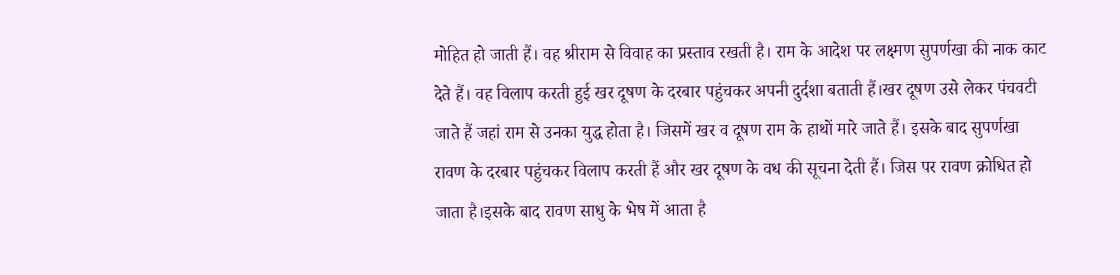मोहित हो जाती हैं। वह श्रीराम से विवाह का प्रस्ताव रखती है। राम के आदेश पर लक्ष्मण सुपर्णखा की नाक काट देते हैं। वह विलाप करती हुई खर दूषण के दरबार पहुंचकर अपनी दुर्दशा बताती हैं।खर दूषण उसे लेकर पंचवटी जाते हैं जहां राम से उनका युद्ध होता है। जिसमें खर व दूषण राम के हाथों मारे जाते हैं। इसके बाद सुपर्णखा रावण के दरबार पहुंचकर विलाप करती हैं और खर दूषण के वध की सूचना देती हैं। जिस पर रावण क्रोधित हो जाता है।इसके बाद रावण साधु के भेष में आता है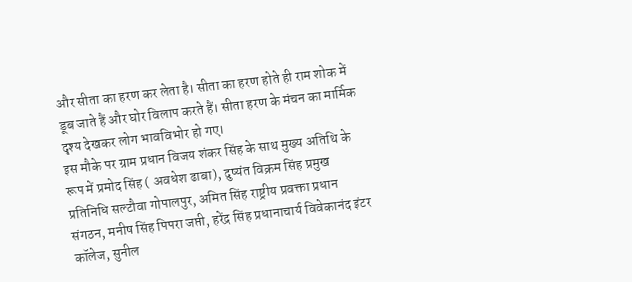और सीता का हरण कर लेता है। सीता का हरण होते ही राम शोक में डूब जाते हैं और घोर विलाप करते हैं। सीता हरण के मंचन का मार्मिक दृश्य देखकर लोग भावविभोर हो गए।
इस मौके पर ग्राम प्रधान विजय शंकर सिंह के साथ मुख्य अतिथि के रूप में प्रमोद सिंह ( अवधेश ढाबा), दुष्यंत विक्रम सिंह प्रमुख प्रतिनिधि सल्टौवा गोपालपुर, अमित सिंह राष्ट्रीय प्रवक्ता प्रधान संगठन, मनीष सिंह पिपरा जप्ती, हरेंद्र सिंह प्रधानाचार्य विवेकानंद इंटर कॉलेज, सुनील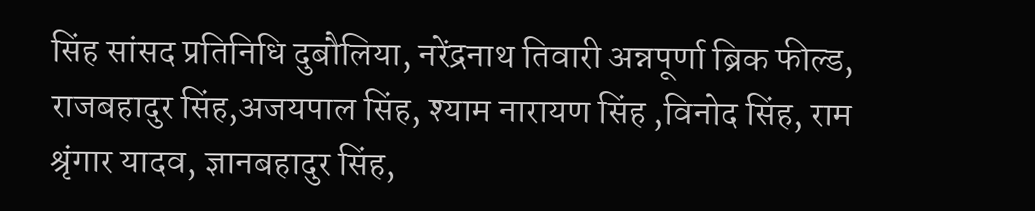सिंह सांसद प्रतिनिधि दुबौलिया, नरेंद्रनाथ तिवारी अन्नपूर्णा ब्रिक फील्ड, राजबहादुर सिंह,अजयपाल सिंह, श्याम नारायण सिंह ,विनोद सिंह, राम श्रृंगार यादव, ज्ञानबहादुर सिंह,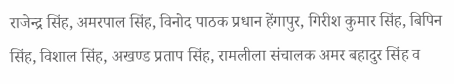राजेन्द्र सिंह, अमरपाल सिंह, विनोद पाठक प्रधान हेंगापुर, गिरीश कुमार सिंह, बिपिन सिंह, विशाल सिंह, अखण्ड प्रताप सिंह, रामलीला संचालक अमर बहादुर सिंह व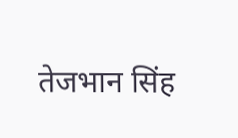तेजभान सिंह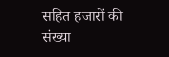सहित हजारों की संख्या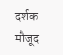दर्शक मौजूद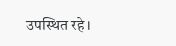उपस्थित रहे।